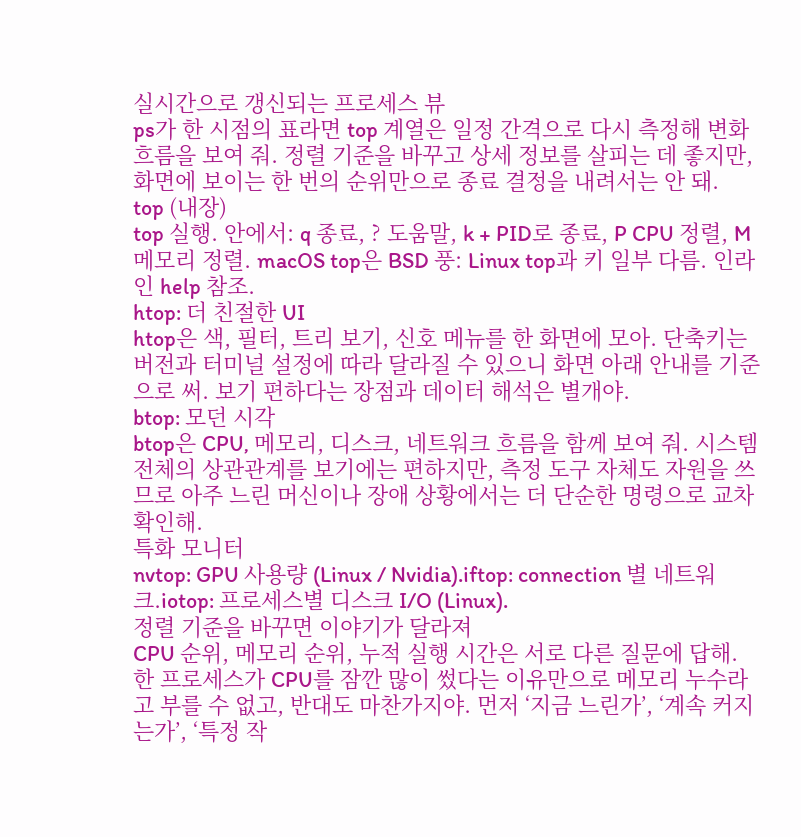실시간으로 갱신되는 프로세스 뷰
ps가 한 시점의 표라면 top 계열은 일정 간격으로 다시 측정해 변화 흐름을 보여 줘. 정렬 기준을 바꾸고 상세 정보를 살피는 데 좋지만, 화면에 보이는 한 번의 순위만으로 종료 결정을 내려서는 안 돼.
top (내장)
top 실행. 안에서: q 종료, ? 도움말, k + PID로 종료, P CPU 정렬, M 메모리 정렬. macOS top은 BSD 풍: Linux top과 키 일부 다름. 인라인 help 참조.
htop: 더 친절한 UI
htop은 색, 필터, 트리 보기, 신호 메뉴를 한 화면에 모아. 단축키는 버전과 터미널 설정에 따라 달라질 수 있으니 화면 아래 안내를 기준으로 써. 보기 편하다는 장점과 데이터 해석은 별개야.
btop: 모던 시각
btop은 CPU, 메모리, 디스크, 네트워크 흐름을 함께 보여 줘. 시스템 전체의 상관관계를 보기에는 편하지만, 측정 도구 자체도 자원을 쓰므로 아주 느린 머신이나 장애 상황에서는 더 단순한 명령으로 교차 확인해.
특화 모니터
nvtop: GPU 사용량 (Linux / Nvidia).iftop: connection 별 네트워크.iotop: 프로세스별 디스크 I/O (Linux).
정렬 기준을 바꾸면 이야기가 달라져
CPU 순위, 메모리 순위, 누적 실행 시간은 서로 다른 질문에 답해. 한 프로세스가 CPU를 잠깐 많이 썼다는 이유만으로 메모리 누수라고 부를 수 없고, 반대도 마찬가지야. 먼저 ‘지금 느린가’, ‘계속 커지는가’, ‘특정 작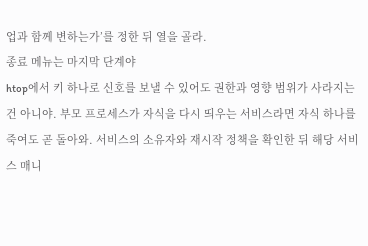업과 함께 변하는가’를 정한 뒤 열을 골라.
종료 메뉴는 마지막 단계야
htop에서 키 하나로 신호를 보낼 수 있어도 권한과 영향 범위가 사라지는 건 아니야. 부모 프로세스가 자식을 다시 띄우는 서비스라면 자식 하나를 죽여도 곧 돌아와. 서비스의 소유자와 재시작 정책을 확인한 뒤 해당 서비스 매니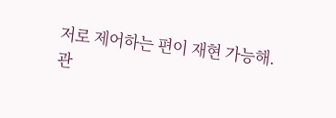저로 제어하는 편이 재현 가능해.
관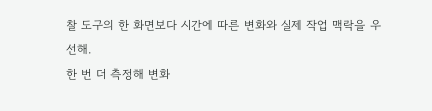찰 도구의 한 화면보다 시간에 따른 변화와 실제 작업 맥락을 우선해.
한 번 더 측정해 변화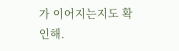가 이어지는지도 확인해.